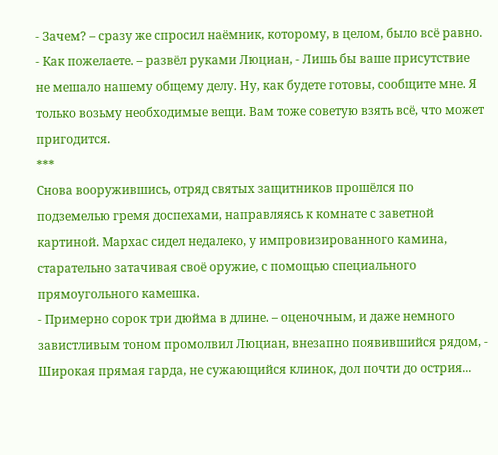- Зачем? – сразу же спросил наёмник, которому, в целом, было всё равно.
- Как пожелаете. – развёл руками Люциан, - Лишь бы ваше присутствие не мешало нашему общему делу. Ну, как будете готовы, сообщите мне. Я только возьму необходимые вещи. Вам тоже советую взять всё, что может пригодится.
***
Снова вооружившись, отряд святых защитников прошёлся по подземелью гремя доспехами, направляясь к комнате с заветной картиной. Мархас сидел недалеко, у импровизированного камина, старательно затачивая своё оружие, с помощью специального прямоугольного камешка.
- Примерно сорок три дюйма в длине. – оценочным, и даже немного завистливым тоном промолвил Люциан, внезапно появившийся рядом, - Широкая прямая гарда, не сужающийся клинок, дол почти до острия...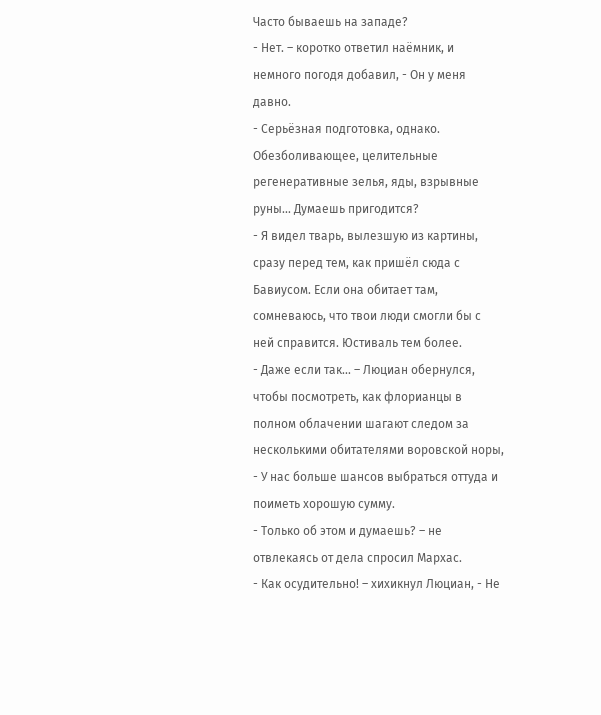Часто бываешь на западе?
- Нет. – коротко ответил наёмник, и немного погодя добавил, - Он у меня давно.
- Серьёзная подготовка, однако. Обезболивающее, целительные регенеративные зелья, яды, взрывные руны... Думаешь пригодится?
- Я видел тварь, вылезшую из картины, сразу перед тем, как пришёл сюда с Бавиусом. Если она обитает там, сомневаюсь, что твои люди смогли бы с ней справится. Юстиваль тем более.
- Даже если так... – Люциан обернулся, чтобы посмотреть, как флорианцы в полном облачении шагают следом за несколькими обитателями воровской норы, - У нас больше шансов выбраться оттуда и поиметь хорошую сумму.
- Только об этом и думаешь? – не отвлекаясь от дела спросил Мархас.
- Как осудительно! – хихикнул Люциан, - Не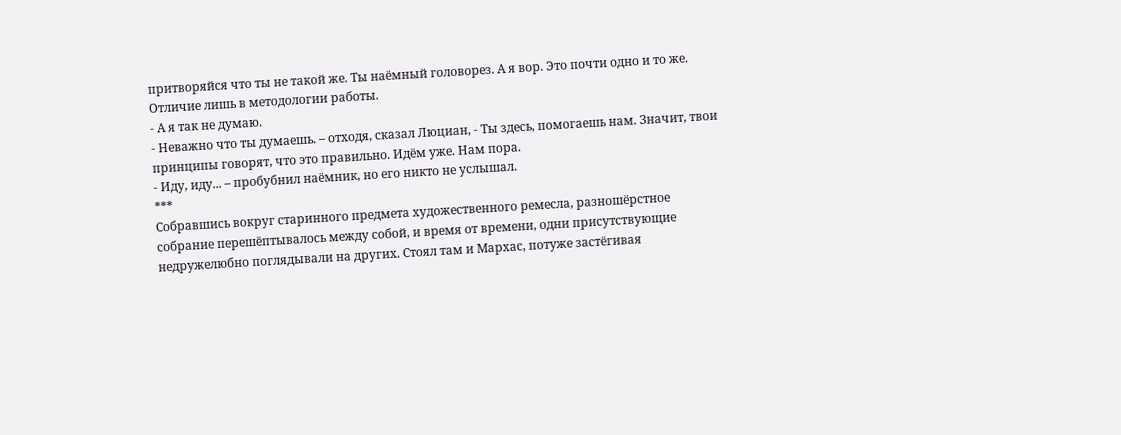притворяйся что ты не такой же. Ты наёмный головорез. А я вор. Это почти одно и то же. Отличие лишь в методологии работы.
- А я так не думаю.
- Неважно что ты думаешь. – отходя, сказал Люциан, - Ты здесь, помогаешь нам. Значит, твои принципы говорят, что это правильно. Идём уже. Нам пора.
- Иду, иду... – пробубнил наёмник, но его никто не услышал.
***
Собравшись вокруг старинного предмета художественного ремесла, разношёрстное собрание перешёптывалось между собой, и время от времени, одни присутствующие недружелюбно поглядывали на других. Стоял там и Мархас, потуже застёгивая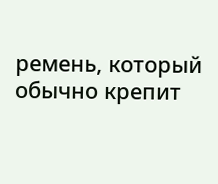ремень, который обычно крепит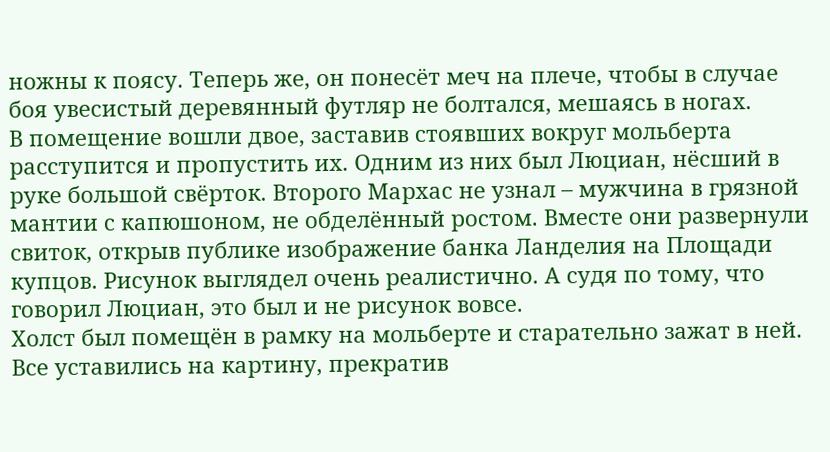ножны к поясу. Теперь же, он понесёт меч на плече, чтобы в случае боя увесистый деревянный футляр не болтался, мешаясь в ногах.
В помещение вошли двое, заставив стоявших вокруг мольберта расступится и пропустить их. Одним из них был Люциан, нёсший в руке большой свёрток. Второго Мархас не узнал – мужчина в грязной мантии с капюшоном, не обделённый ростом. Вместе они развернули свиток, открыв публике изображение банка Ланделия на Площади купцов. Рисунок выглядел очень реалистично. А судя по тому, что говорил Люциан, это был и не рисунок вовсе.
Холст был помещён в рамку на мольберте и старательно зажат в ней. Все уставились на картину, прекратив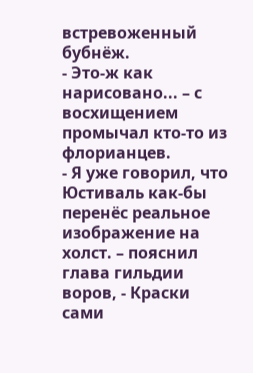встревоженный бубнёж.
- Это-ж как нарисовано... – с восхищением промычал кто-то из флорианцев.
- Я уже говорил, что Юстиваль как-бы перенёс реальное изображение на холст. – пояснил глава гильдии воров, - Краски сами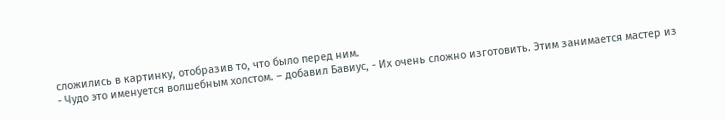сложилиcь в картинку, отобразив то, что было перед ним.
- Чудо это именуется волшебным холстом. – добавил Бавиус, - Их очень сложно изготовить. Этим занимается мастер из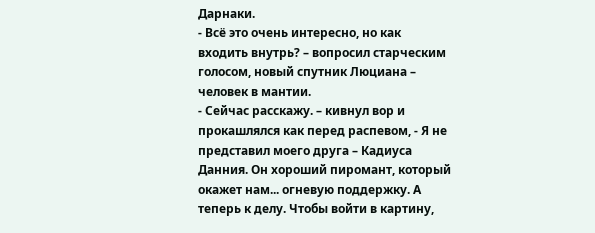Дарнаки.
- Всё это очень интересно, но как входить внутрь? – вопросил старческим голосом, новый спутник Люциана – человек в мантии.
- Сейчас расскажу. – кивнул вор и прокашлялся как перед распевом, - Я не представил моего друга – Кадиуса Данния. Он хороший пиромант, который окажет нам... огневую поддержку. А теперь к делу. Чтобы войти в картину,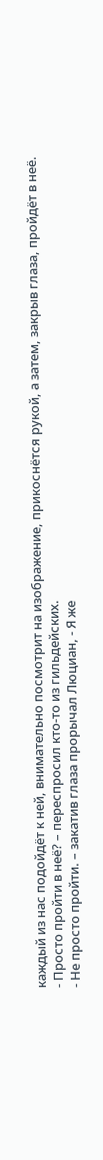каждый из нас подойдёт к ней, внимательно посмотрит на изображение, прикоснётся рукой, а затем, закрыв глаза, пройдёт в неё.
- Просто пройти в неё? – переспросил кто-то из гильдейских.
- Не просто пройти. – закатив глаза прорычал Люциан, - Я же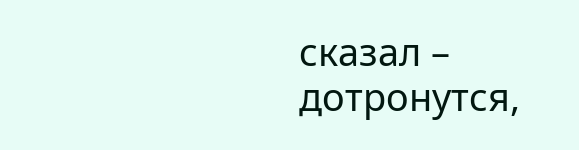сказал – дотронутся,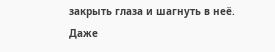закрыть глаза и шагнуть в неё. Даже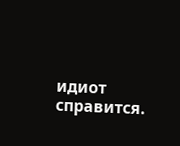идиот справится.